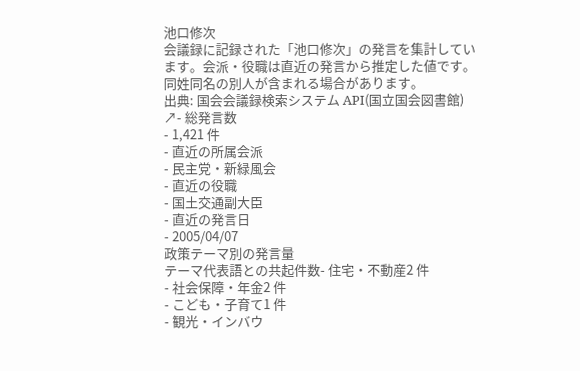池口修次
会議録に記録された「池口修次」の発言を集計しています。会派・役職は直近の発言から推定した値です。同姓同名の別人が含まれる場合があります。
出典: 国会会議録検索システム API(国立国会図書館) ↗- 総発言数
- 1,421 件
- 直近の所属会派
- 民主党・新緑風会
- 直近の役職
- 国土交通副大臣
- 直近の発言日
- 2005/04/07
政策テーマ別の発言量
テーマ代表語との共起件数- 住宅・不動産2 件
- 社会保障・年金2 件
- こども・子育て1 件
- 観光・インバウ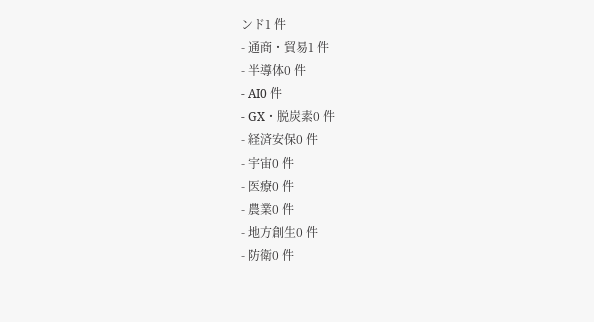ンド1 件
- 通商・貿易1 件
- 半導体0 件
- AI0 件
- GX・脱炭素0 件
- 経済安保0 件
- 宇宙0 件
- 医療0 件
- 農業0 件
- 地方創生0 件
- 防衛0 件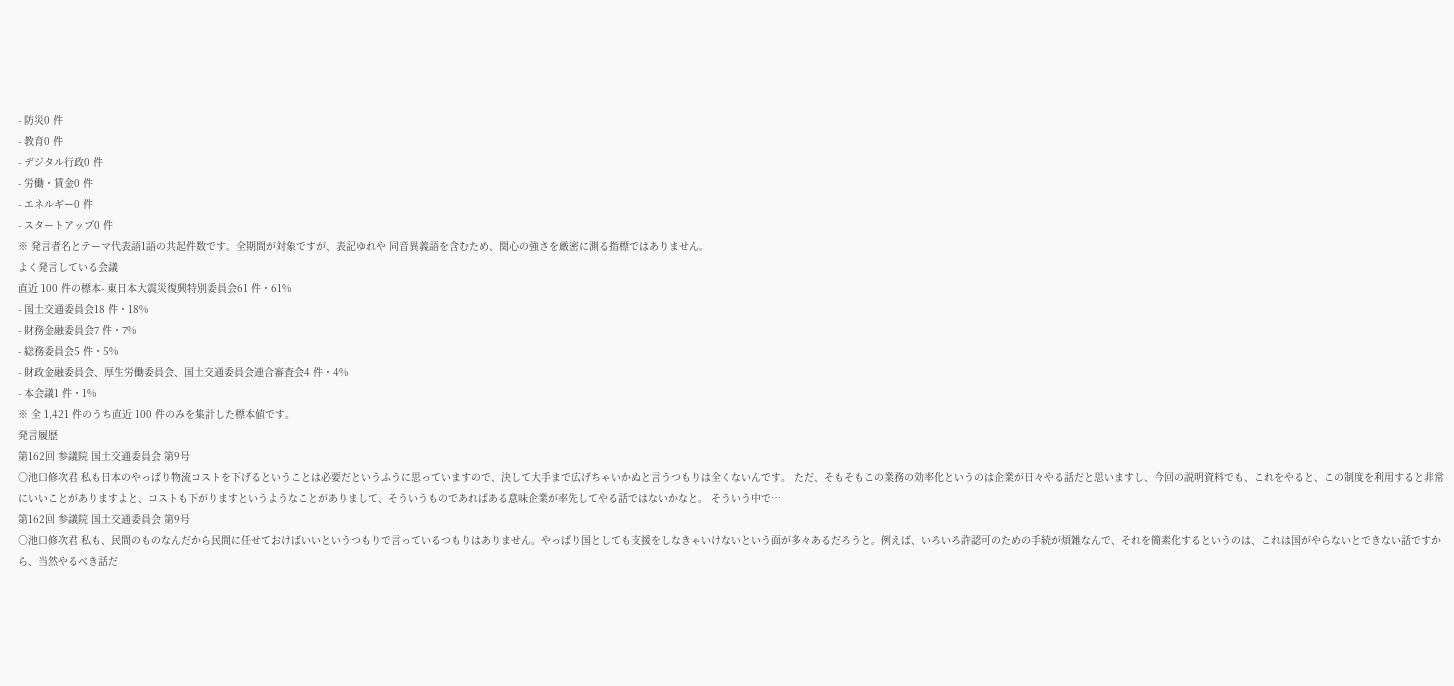- 防災0 件
- 教育0 件
- デジタル行政0 件
- 労働・賃金0 件
- エネルギー0 件
- スタートアップ0 件
※ 発言者名とテーマ代表語1語の共起件数です。全期間が対象ですが、表記ゆれや 同音異義語を含むため、関心の強さを厳密に測る指標ではありません。
よく発言している会議
直近 100 件の標本- 東日本大震災復興特別委員会61 件・61%
- 国土交通委員会18 件・18%
- 財務金融委員会7 件・7%
- 総務委員会5 件・5%
- 財政金融委員会、厚生労働委員会、国土交通委員会連合審査会4 件・4%
- 本会議1 件・1%
※ 全 1,421 件のうち直近 100 件のみを集計した標本値です。
発言履歴
第162回 参議院 国土交通委員会 第9号
○池口修次君 私も日本のやっぱり物流コストを下げるということは必要だというふうに思っていますので、決して大手まで広げちゃいかぬと言うつもりは全くないんです。 ただ、そもそもこの業務の効率化というのは企業が日々やる話だと思いますし、今回の説明資料でも、これをやると、この制度を利用すると非常にいいことがありますよと、コストも下がりますというようなことがありまして、そういうものであればある意味企業が率先してやる話ではないかなと。 そういう中で…
第162回 参議院 国土交通委員会 第9号
○池口修次君 私も、民間のものなんだから民間に任せておけばいいというつもりで言っているつもりはありません。やっぱり国としても支援をしなきゃいけないという面が多々あるだろうと。例えば、いろいろ許認可のための手続が煩雑なんで、それを簡素化するというのは、これは国がやらないとできない話ですから、当然やるべき話だ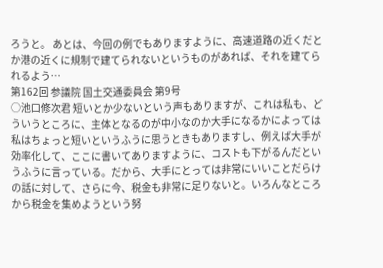ろうと。 あとは、今回の例でもありますように、高速道路の近くだとか港の近くに規制で建てられないというものがあれば、それを建てられるよう…
第162回 参議院 国土交通委員会 第9号
○池口修次君 短いとか少ないという声もありますが、これは私も、どういうところに、主体となるのが中小なのか大手になるかによっては私はちょっと短いというふうに思うときもありますし、例えば大手が効率化して、ここに書いてありますように、コストも下がるんだというふうに言っている。だから、大手にとっては非常にいいことだらけの話に対して、さらに今、税金も非常に足りないと。いろんなところから税金を集めようという努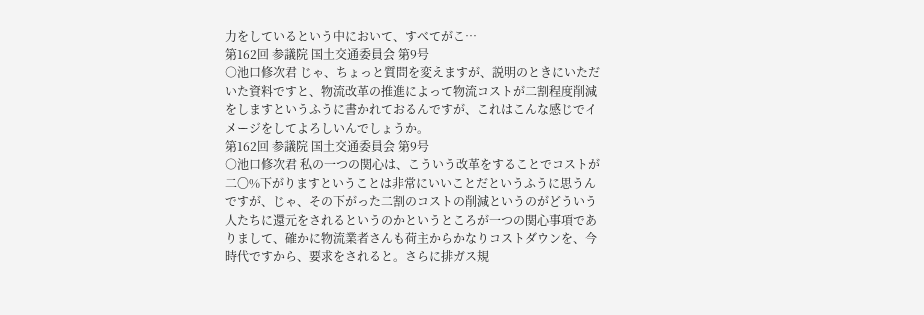力をしているという中において、すべてがこ…
第162回 参議院 国土交通委員会 第9号
○池口修次君 じゃ、ちょっと質問を変えますが、説明のときにいただいた資料ですと、物流改革の推進によって物流コストが二割程度削減をしますというふうに書かれておるんですが、これはこんな感じでイメージをしてよろしいんでしょうか。
第162回 参議院 国土交通委員会 第9号
○池口修次君 私の一つの関心は、こういう改革をすることでコストが二〇%下がりますということは非常にいいことだというふうに思うんですが、じゃ、その下がった二割のコストの削減というのがどういう人たちに還元をされるというのかというところが一つの関心事項でありまして、確かに物流業者さんも荷主からかなりコストダウンを、今時代ですから、要求をされると。さらに排ガス規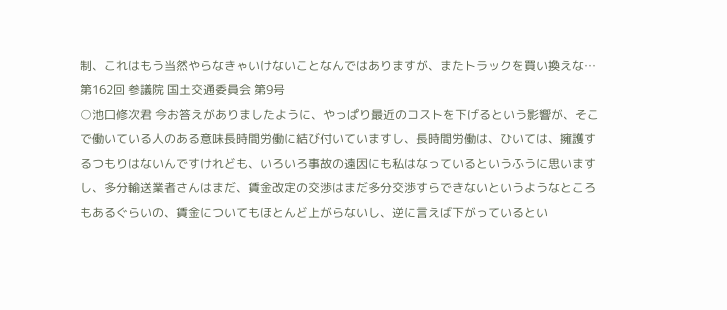制、これはもう当然やらなきゃいけないことなんではありますが、またトラックを買い換えな…
第162回 参議院 国土交通委員会 第9号
○池口修次君 今お答えがありましたように、やっぱり最近のコストを下げるという影響が、そこで働いている人のある意味長時間労働に結び付いていますし、長時間労働は、ひいては、擁護するつもりはないんですけれども、いろいろ事故の遠因にも私はなっているというふうに思いますし、多分輸送業者さんはまだ、賃金改定の交渉はまだ多分交渉すらできないというようなところもあるぐらいの、賃金についてもほとんど上がらないし、逆に言えば下がっているとい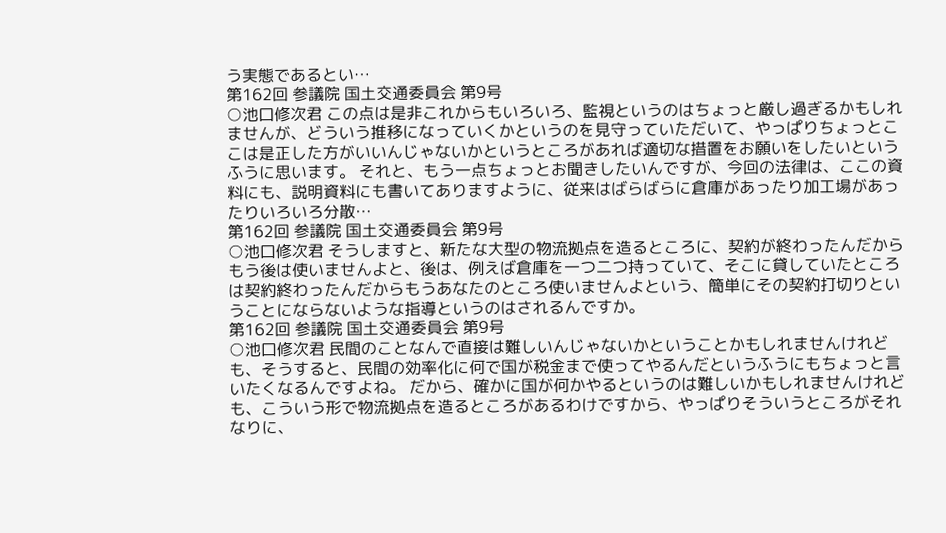う実態であるとい…
第162回 参議院 国土交通委員会 第9号
○池口修次君 この点は是非これからもいろいろ、監視というのはちょっと厳し過ぎるかもしれませんが、どういう推移になっていくかというのを見守っていただいて、やっぱりちょっとここは是正した方がいいんじゃないかというところがあれば適切な措置をお願いをしたいというふうに思います。 それと、もう一点ちょっとお聞きしたいんですが、今回の法律は、ここの資料にも、説明資料にも書いてありますように、従来はばらばらに倉庫があったり加工場があったりいろいろ分散…
第162回 参議院 国土交通委員会 第9号
○池口修次君 そうしますと、新たな大型の物流拠点を造るところに、契約が終わったんだからもう後は使いませんよと、後は、例えば倉庫を一つ二つ持っていて、そこに貸していたところは契約終わったんだからもうあなたのところ使いませんよという、簡単にその契約打切りということにならないような指導というのはされるんですか。
第162回 参議院 国土交通委員会 第9号
○池口修次君 民間のことなんで直接は難しいんじゃないかということかもしれませんけれども、そうすると、民間の効率化に何で国が税金まで使ってやるんだというふうにもちょっと言いたくなるんですよね。 だから、確かに国が何かやるというのは難しいかもしれませんけれども、こういう形で物流拠点を造るところがあるわけですから、やっぱりそういうところがそれなりに、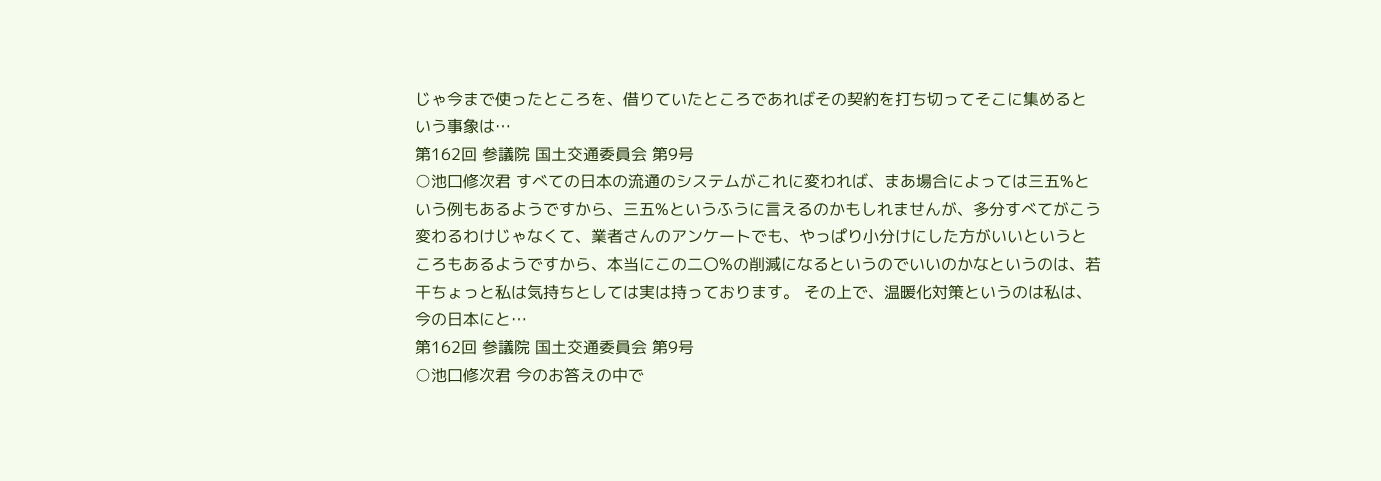じゃ今まで使ったところを、借りていたところであればその契約を打ち切ってそこに集めるという事象は…
第162回 参議院 国土交通委員会 第9号
○池口修次君 すべての日本の流通のシステムがこれに変われば、まあ場合によっては三五%という例もあるようですから、三五%というふうに言えるのかもしれませんが、多分すべてがこう変わるわけじゃなくて、業者さんのアンケートでも、やっぱり小分けにした方がいいというところもあるようですから、本当にこの二〇%の削減になるというのでいいのかなというのは、若干ちょっと私は気持ちとしては実は持っております。 その上で、温暖化対策というのは私は、今の日本にと…
第162回 参議院 国土交通委員会 第9号
○池口修次君 今のお答えの中で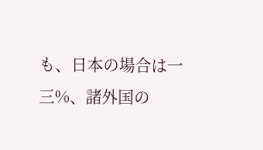も、日本の場合は一三%、諸外国の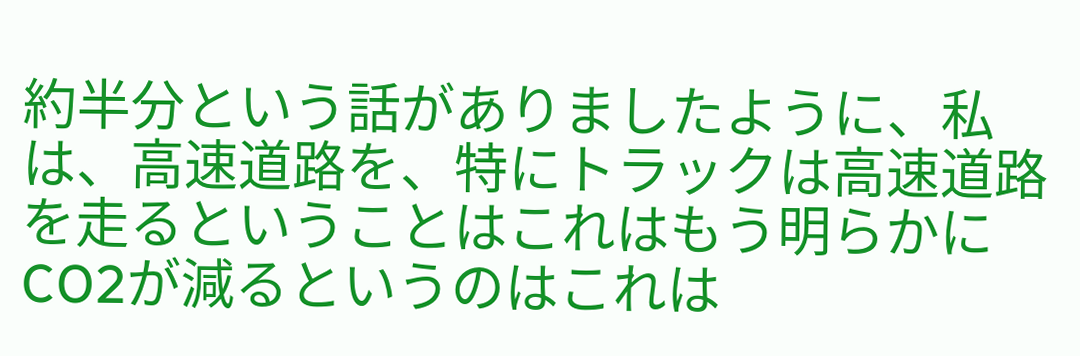約半分という話がありましたように、私は、高速道路を、特にトラックは高速道路を走るということはこれはもう明らかにCO2が減るというのはこれは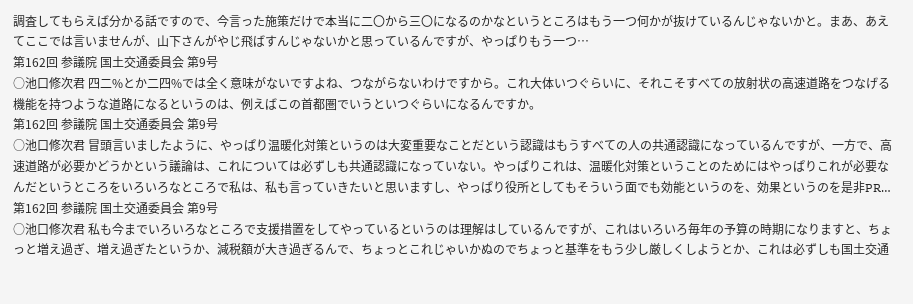調査してもらえば分かる話ですので、今言った施策だけで本当に二〇から三〇になるのかなというところはもう一つ何かが抜けているんじゃないかと。まあ、あえてここでは言いませんが、山下さんがやじ飛ばすんじゃないかと思っているんですが、やっぱりもう一つ…
第162回 参議院 国土交通委員会 第9号
○池口修次君 四二%とか二四%では全く意味がないですよね、つながらないわけですから。これ大体いつぐらいに、それこそすべての放射状の高速道路をつなげる機能を持つような道路になるというのは、例えばこの首都圏でいうといつぐらいになるんですか。
第162回 参議院 国土交通委員会 第9号
○池口修次君 冒頭言いましたように、やっぱり温暖化対策というのは大変重要なことだという認識はもうすべての人の共通認識になっているんですが、一方で、高速道路が必要かどうかという議論は、これについては必ずしも共通認識になっていない。やっぱりこれは、温暖化対策ということのためにはやっぱりこれが必要なんだというところをいろいろなところで私は、私も言っていきたいと思いますし、やっぱり役所としてもそういう面でも効能というのを、効果というのを是非PR…
第162回 参議院 国土交通委員会 第9号
○池口修次君 私も今までいろいろなところで支援措置をしてやっているというのは理解はしているんですが、これはいろいろ毎年の予算の時期になりますと、ちょっと増え過ぎ、増え過ぎたというか、減税額が大き過ぎるんで、ちょっとこれじゃいかぬのでちょっと基準をもう少し厳しくしようとか、これは必ずしも国土交通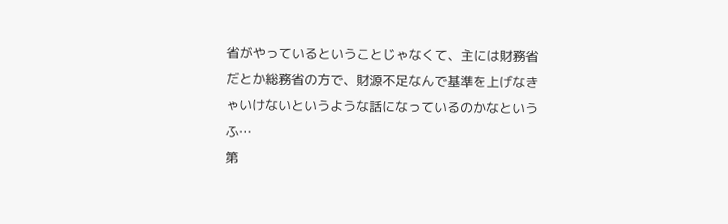省がやっているということじゃなくて、主には財務省だとか総務省の方で、財源不足なんで基準を上げなきゃいけないというような話になっているのかなというふ…
第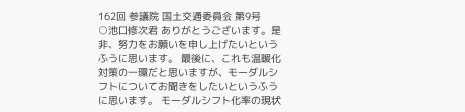162回 参議院 国土交通委員会 第9号
○池口修次君 ありがとうございます。是非、努力をお願いを申し上げたいというふうに思います。 最後に、これも温暖化対策の一環だと思いますが、モーダルシフトについてお聞きをしたいというふうに思います。 モーダルシフト化率の現状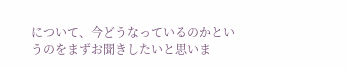について、今どうなっているのかというのをまずお聞きしたいと思いま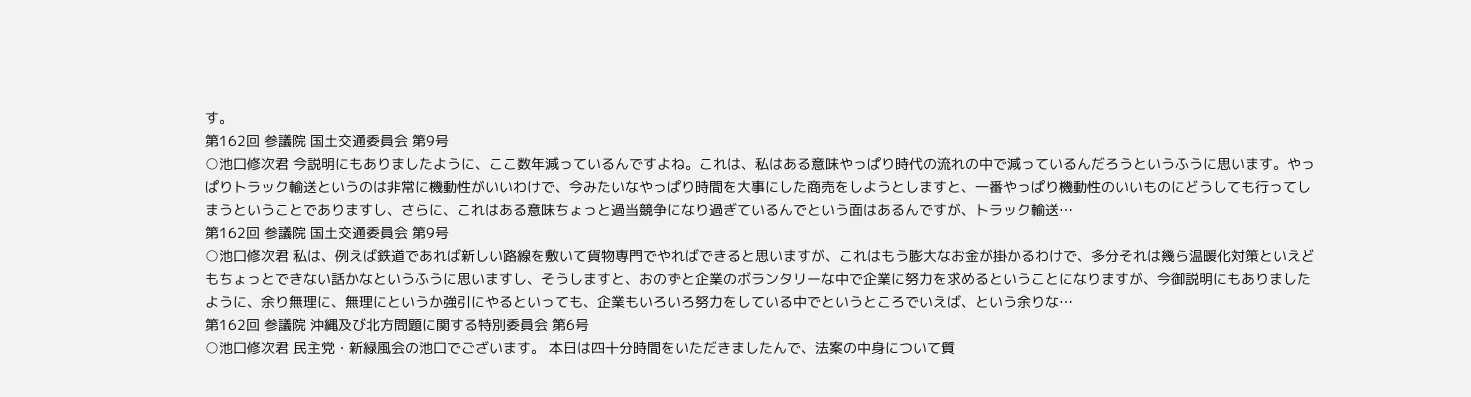す。
第162回 参議院 国土交通委員会 第9号
○池口修次君 今説明にもありましたように、ここ数年減っているんですよね。これは、私はある意味やっぱり時代の流れの中で減っているんだろうというふうに思います。やっぱりトラック輸送というのは非常に機動性がいいわけで、今みたいなやっぱり時間を大事にした商売をしようとしますと、一番やっぱり機動性のいいものにどうしても行ってしまうということでありますし、さらに、これはある意味ちょっと過当競争になり過ぎているんでという面はあるんですが、トラック輸送…
第162回 参議院 国土交通委員会 第9号
○池口修次君 私は、例えば鉄道であれば新しい路線を敷いて貨物専門でやればできると思いますが、これはもう膨大なお金が掛かるわけで、多分それは幾ら温暖化対策といえどもちょっとできない話かなというふうに思いますし、そうしますと、おのずと企業のボランタリーな中で企業に努力を求めるということになりますが、今御説明にもありましたように、余り無理に、無理にというか強引にやるといっても、企業もいろいろ努力をしている中でというところでいえば、という余りな…
第162回 参議院 沖縄及び北方問題に関する特別委員会 第6号
○池口修次君 民主党・新緑風会の池口でございます。 本日は四十分時間をいただきましたんで、法案の中身について質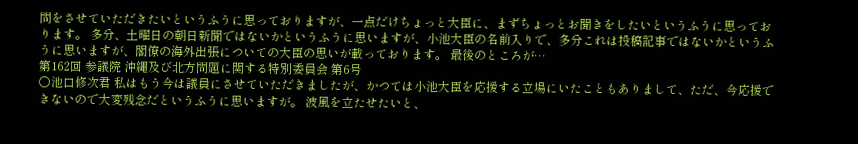問をさせていただきたいというふうに思っておりますが、一点だけちょっと大臣に、まずちょっとお聞きをしたいというふうに思っております。 多分、土曜日の朝日新聞ではないかというふうに思いますが、小池大臣の名前入りで、多分これは投稿記事ではないかというふうに思いますが、閣僚の海外出張についての大臣の思いが載っております。 最後のところが…
第162回 参議院 沖縄及び北方問題に関する特別委員会 第6号
○池口修次君 私はもう今は議員にさせていただきましたが、かつては小池大臣を応援する立場にいたこともありまして、ただ、今応援できないので大変残念だというふうに思いますが。 波風を立たせたいと、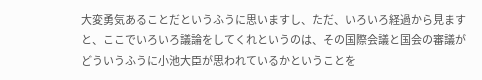大変勇気あることだというふうに思いますし、ただ、いろいろ経過から見ますと、ここでいろいろ議論をしてくれというのは、その国際会議と国会の審議がどういうふうに小池大臣が思われているかということを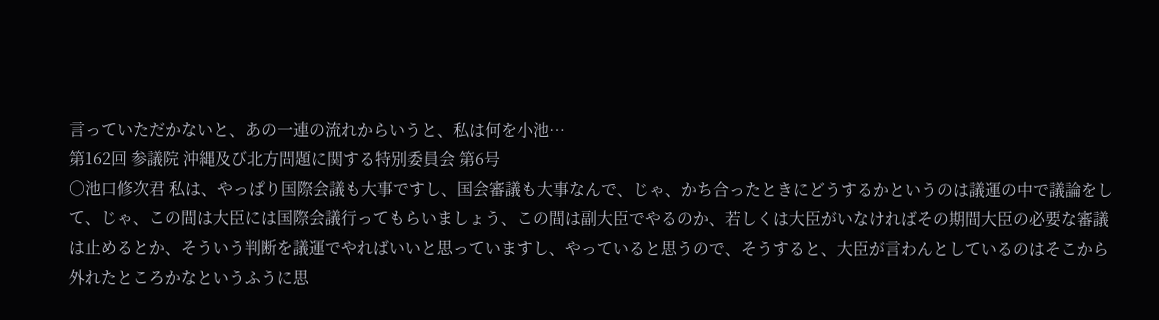言っていただかないと、あの一連の流れからいうと、私は何を小池…
第162回 参議院 沖縄及び北方問題に関する特別委員会 第6号
○池口修次君 私は、やっぱり国際会議も大事ですし、国会審議も大事なんで、じゃ、かち合ったときにどうするかというのは議運の中で議論をして、じゃ、この間は大臣には国際会議行ってもらいましょう、この間は副大臣でやるのか、若しくは大臣がいなければその期間大臣の必要な審議は止めるとか、そういう判断を議運でやればいいと思っていますし、やっていると思うので、そうすると、大臣が言わんとしているのはそこから外れたところかなというふうに思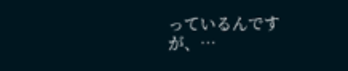っているんですが、…